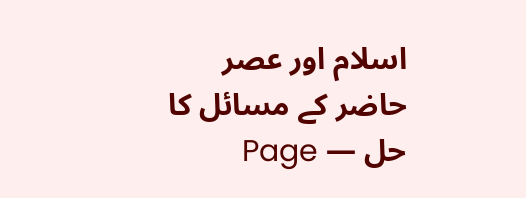اسلام اور عصر حاضر کے مسائل کا حل — Page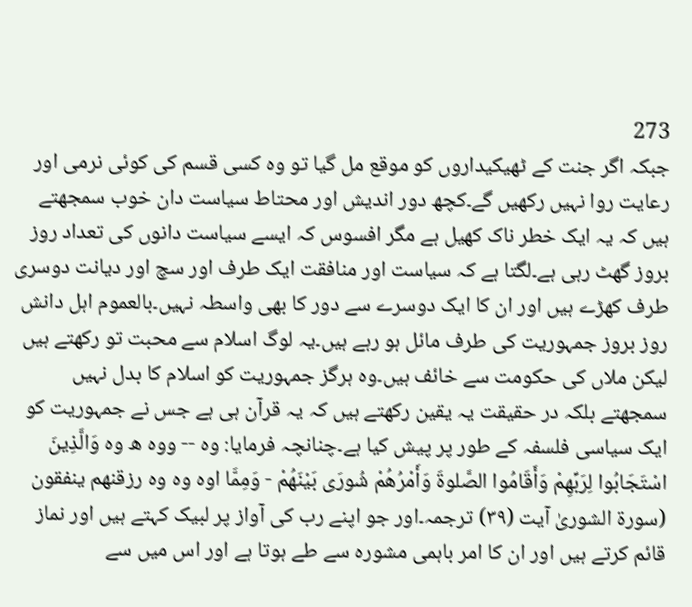273
جبکہ اگر جنت کے ٹھیکیداروں کو موقع مل گیا تو وہ کسی قسم کی کوئی نرمی اور رعایت روا نہیں رکھیں گے۔کچھ دور اندیش اور محتاط سیاست دان خوب سمجھتے ہیں کہ یہ ایک خطر ناک کھیل ہے مگر افسوس کہ ایسے سیاست دانوں کی تعداد روز بروز گھٹ رہی ہے۔لگتا ہے کہ سیاست اور منافقت ایک طرف اور سچ اور دیانت دوسری طرف کھڑے ہیں اور ان کا ایک دوسرے سے دور کا بھی واسطہ نہیں۔بالعموم اہل دانش روز بروز جمہوریت کی طرف مائل ہو رہے ہیں۔یہ لوگ اسلام سے محبت تو رکھتے ہیں لیکن ملاں کی حکومت سے خائف ہیں۔وہ ہرگز جمہوریت کو اسلام کا بدل نہیں سمجھتے بلکہ در حقیقت یہ یقین رکھتے ہیں کہ یہ قرآن ہی ہے جس نے جمہوریت کو ایک سیاسی فلسفہ کے طور پر پیش کیا ہے۔چنانچہ فرمایا: وہ -- ووه ه وه وَالَّذِينَ اسْتَجَابُوا لِرَبِّهِمْ وَأَقَامُوا الصَّلوةَ وَأَمْرُهُمْ شُورَى بَيْنَهُمْ - وَمِمَّا اوہ وہ وہ رزقنهم ينفقون (سورۃ الشوریٰ آیت (۳۹) ترجمہ۔اور جو اپنے رب کی آواز پر لبیک کہتے ہیں اور نماز قائم کرتے ہیں اور ان کا امر باہمی مشورہ سے طے ہوتا ہے اور اس میں سے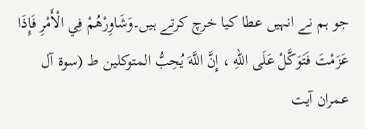جو ہم نے انہیں عطا کیا خرچ کرتے ہیں۔وَشَاوِرْهُمْ فِي الْأَمْرِ فَإِذَا عَزَمْتَ فَتَوَكَّلْ عَلَى اللهِ ، إِنَّ اللَّهَ يُحِبُّ المتوكلين ط (سوۃ آل عمران آیت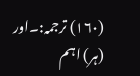(۱۶۰) ترجمہ:۔اور (ہر) اہم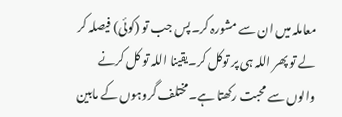معاملہ میں ان سے مشورہ کر۔پس جب تو (کوئی) فیصلہ کر لے تو پھر اللہ ہی پر توکل کر۔یقینا اللہ تو کل کرنے والوں سے محبت رکھتا ہے۔مختلف گروہوں کے مابین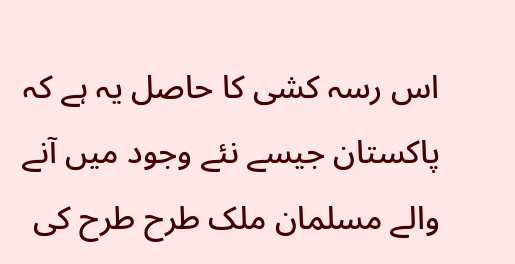اس رسہ کشی کا حاصل یہ ہے کہ پاکستان جیسے نئے وجود میں آنے والے مسلمان ملک طرح طرح کی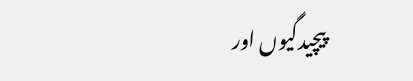پیچیدگیوں اور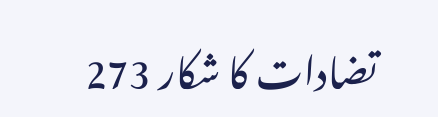تضادات کا شکار 273